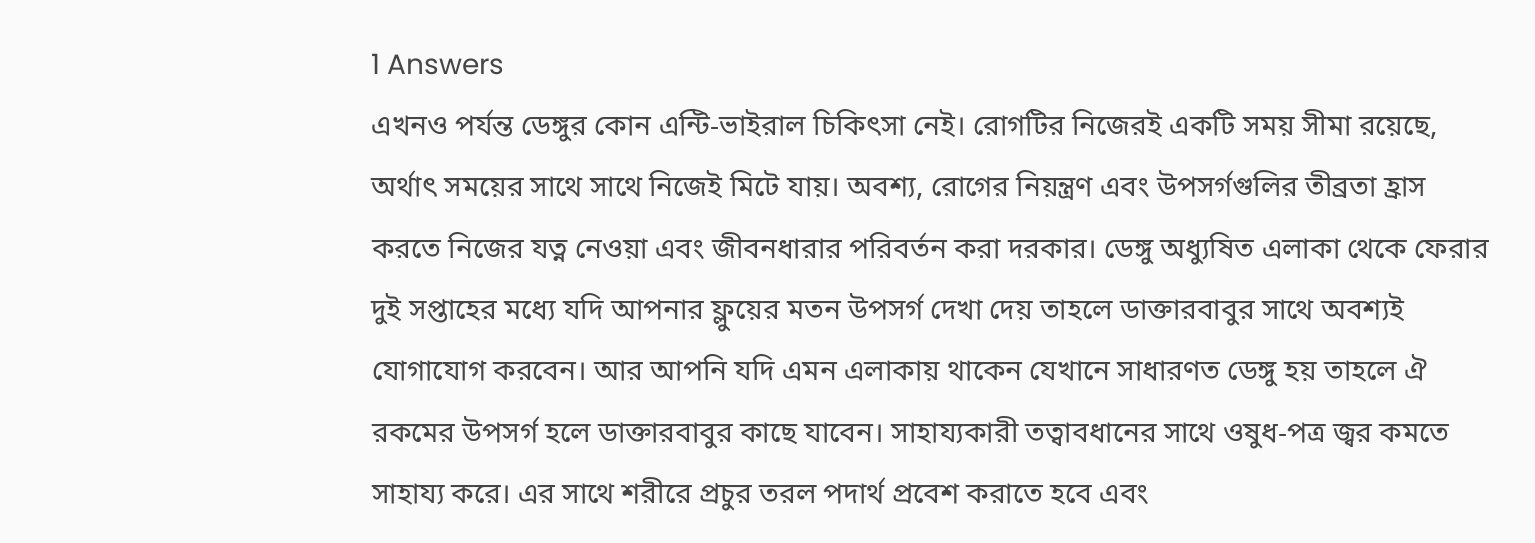1 Answers
এখনও পর্যন্ত ডেঙ্গুর কোন এন্টি-ভাইরাল চিকিৎসা নেই। রোগটির নিজেরই একটি সময় সীমা রয়েছে, অর্থাৎ সময়ের সাথে সাথে নিজেই মিটে যায়। অবশ্য, রোগের নিয়ন্ত্রণ এবং উপসর্গগুলির তীব্রতা হ্রাস করতে নিজের যত্ন নেওয়া এবং জীবনধারার পরিবর্তন করা দরকার। ডেঙ্গু অধ্যুষিত এলাকা থেকে ফেরার দুই সপ্তাহের মধ্যে যদি আপনার ফ্লুয়ের মতন উপসর্গ দেখা দেয় তাহলে ডাক্তারবাবুর সাথে অবশ্যই যোগাযোগ করবেন। আর আপনি যদি এমন এলাকায় থাকেন যেখানে সাধারণত ডেঙ্গু হয় তাহলে ঐ রকমের উপসর্গ হলে ডাক্তারবাবুর কাছে যাবেন। সাহায্যকারী তত্বাবধানের সাথে ওষুধ-পত্র জ্বর কমতে সাহায্য করে। এর সাথে শরীরে প্রচুর তরল পদার্থ প্রবেশ করাতে হবে এবং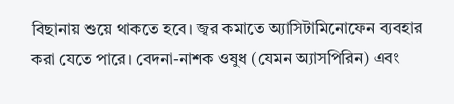বিছানায় শুয়ে থাকতে হবে। জ্বর কমাতে অ্যাসিটামিনোফেন ব্যবহার করা যেতে পারে। বেদনা-নাশক ওষুধ (যেমন অ্যাসপিরিন) এবং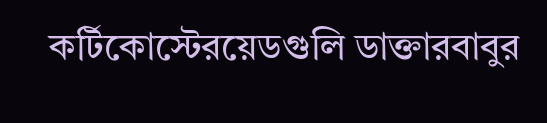কর্টিকোস্টেরয়েডগুলি ডাক্তারবাবুর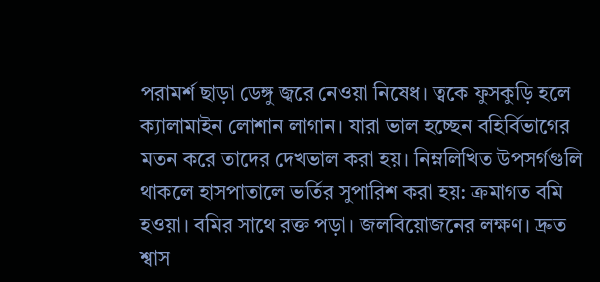পরামর্শ ছাড়া ডেঙ্গু জ্বরে নেওয়া নিষেধ। ত্বকে ফুসকুড়ি হলে ক্যালামাইন লোশান লাগান। যারা ভাল হচ্ছেন বহির্বিভাগের মতন করে তাদের দেখভাল করা হয়। নিম্নলিখিত উপসর্গগুলি থাকলে হাসপাতালে ভর্তির সুপারিশ করা হয়: ক্রমাগত বমি হওয়া। বমির সাথে রক্ত পড়া। জলবিয়োজনের লক্ষণ। দ্রুত শ্বাস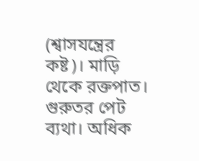(শ্বাসযন্ত্রের কষ্ট)। মাড়ি থেকে রক্তপাত। গুরুতর পেট ব্যথা। অধিক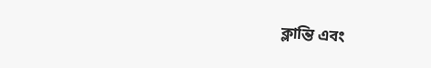ক্লান্তি এবং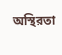অস্থিরতা